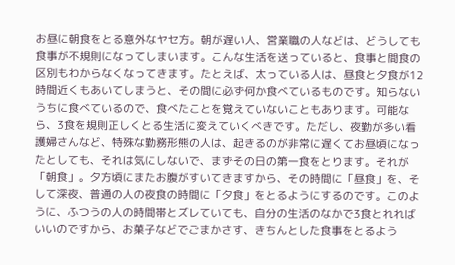お昼に朝食をとる意外なヤセ方。朝が遅い人、営業職の人などは、どうしても食事が不規則になってしまいます。こんな生活を送っていると、食事と間食の区別もわからなくなってきます。たとえば、太っている人は、昼食と夕食が12時間近くもあいてしまうと、その間に必ず何か食べているものです。知らないうちに食べているので、食べたことを覚えていないこともあります。可能なら、3食を規則正しくとる生活に変えていくべきです。ただし、夜勤が多い看護婦さんなど、特殊な勤務形熊の人は、起きるのが非常に遅くてお昼頃になったとしても、それは気にしないで、まずその日の第一食をとります。それが「朝食」。夕方頃にまたお腹がすいてきますから、その時間に「昼食」を、そして深夜、普通の人の夜食の時間に「夕食」をとるようにするのです。このように、ふつうの人の時間帯とズレていても、自分の生活のなかで3食とれればいいのですから、お菓子などでごまかさす、きちんとした食事をとるよう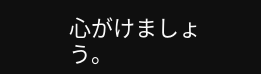心がけましょう。